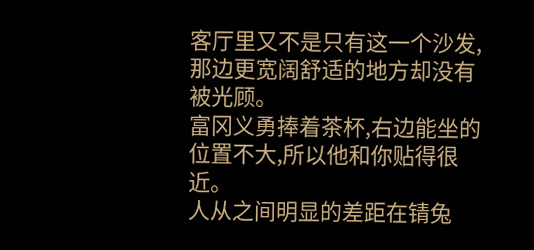客厅里又不是只有这一个沙发,那边更宽阔舒适的地方却没有被光顾。
富冈义勇捧着茶杯,右边能坐的位置不大,所以他和你贴得很近。
人从之间明显的差距在锖兔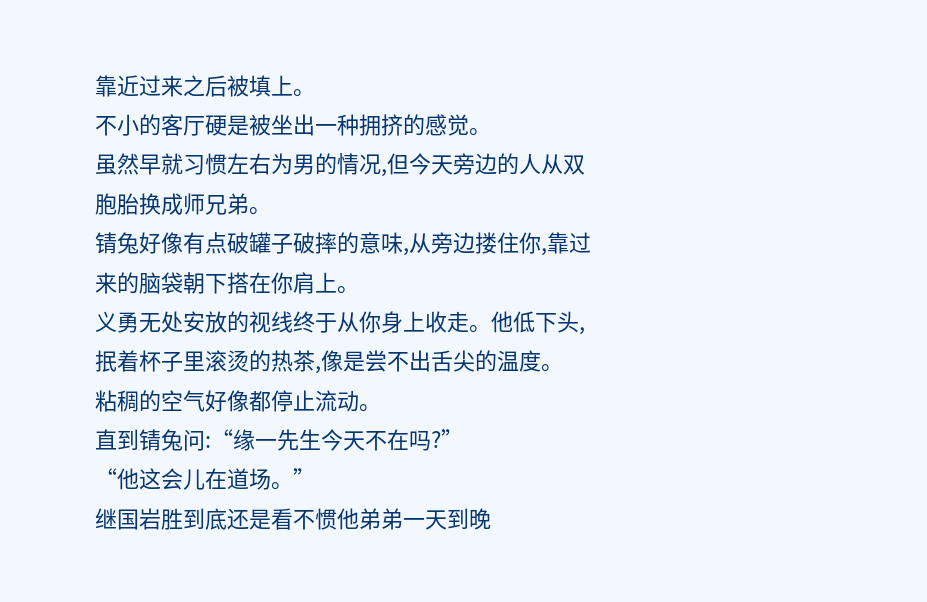靠近过来之后被填上。
不小的客厅硬是被坐出一种拥挤的感觉。
虽然早就习惯左右为男的情况,但今天旁边的人从双胞胎换成师兄弟。
锖兔好像有点破罐子破摔的意味,从旁边搂住你,靠过来的脑袋朝下搭在你肩上。
义勇无处安放的视线终于从你身上收走。他低下头,抿着杯子里滚烫的热茶,像是尝不出舌尖的温度。
粘稠的空气好像都停止流动。
直到锖兔问:“缘一先生今天不在吗?”
“他这会儿在道场。”
继国岩胜到底还是看不惯他弟弟一天到晚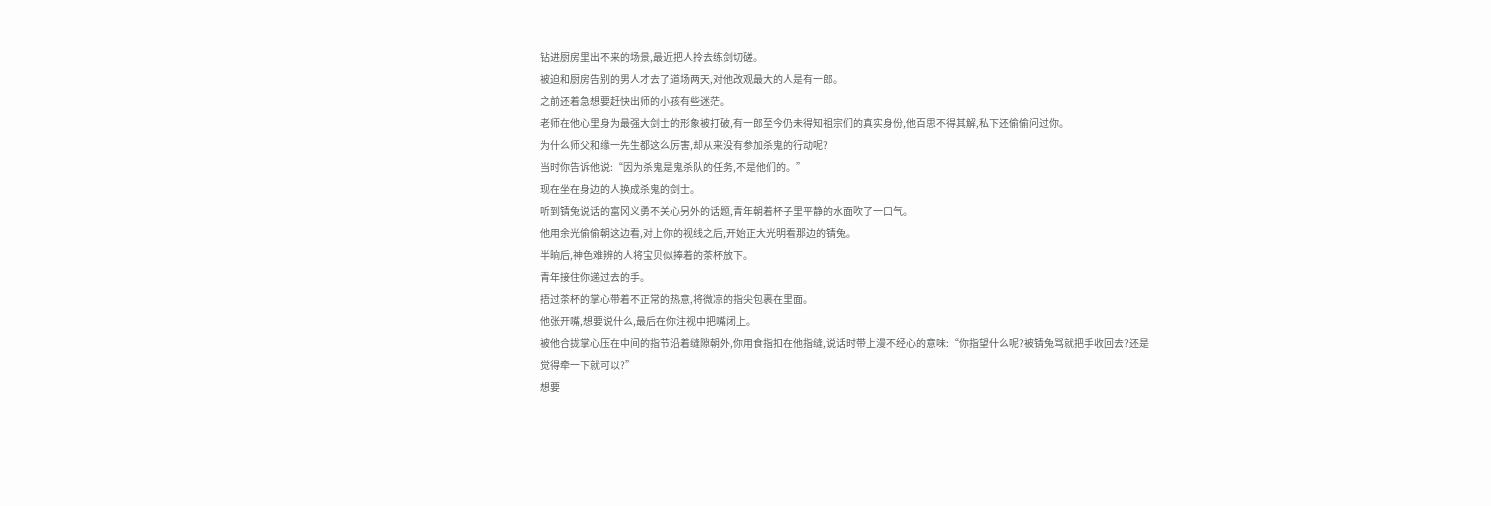钻进厨房里出不来的场景,最近把人拎去练剑切磋。
被迫和厨房告别的男人才去了道场两天,对他改观最大的人是有一郎。
之前还着急想要赶快出师的小孩有些迷茫。
老师在他心里身为最强大剑士的形象被打破,有一郎至今仍未得知祖宗们的真实身份,他百思不得其解,私下还偷偷问过你。
为什么师父和缘一先生都这么厉害,却从来没有参加杀鬼的行动呢?
当时你告诉他说:“因为杀鬼是鬼杀队的任务,不是他们的。”
现在坐在身边的人换成杀鬼的剑士。
听到锖兔说话的富冈义勇不关心另外的话题,青年朝着杯子里平静的水面吹了一口气。
他用余光偷偷朝这边看,对上你的视线之后,开始正大光明看那边的锖兔。
半晌后,神色难辨的人将宝贝似捧着的茶杯放下。
青年接住你递过去的手。
捂过茶杯的掌心带着不正常的热意,将微凉的指尖包裹在里面。
他张开嘴,想要说什么,最后在你注视中把嘴闭上。
被他合拢掌心压在中间的指节沿着缝隙朝外,你用食指扣在他指缝,说话时带上漫不经心的意味:“你指望什么呢?被锖兔骂就把手收回去?还是觉得牵一下就可以?”
想要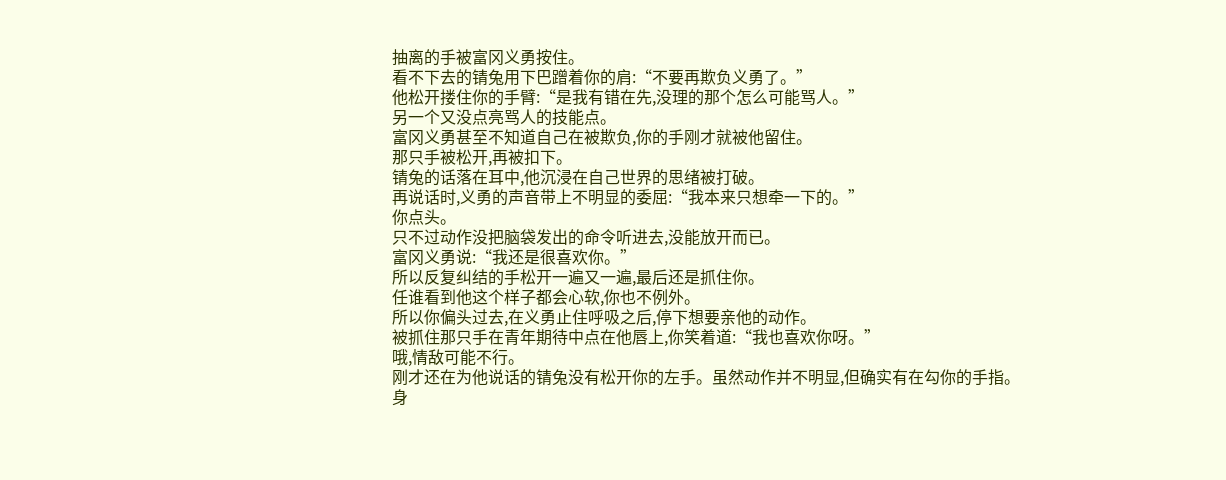抽离的手被富冈义勇按住。
看不下去的锖兔用下巴蹭着你的肩:“不要再欺负义勇了。”
他松开搂住你的手臂:“是我有错在先,没理的那个怎么可能骂人。”
另一个又没点亮骂人的技能点。
富冈义勇甚至不知道自己在被欺负,你的手刚才就被他留住。
那只手被松开,再被扣下。
锖兔的话落在耳中,他沉浸在自己世界的思绪被打破。
再说话时,义勇的声音带上不明显的委屈:“我本来只想牵一下的。”
你点头。
只不过动作没把脑袋发出的命令听进去,没能放开而已。
富冈义勇说:“我还是很喜欢你。”
所以反复纠结的手松开一遍又一遍,最后还是抓住你。
任谁看到他这个样子都会心软,你也不例外。
所以你偏头过去,在义勇止住呼吸之后,停下想要亲他的动作。
被抓住那只手在青年期待中点在他唇上,你笑着道:“我也喜欢你呀。”
哦,情敌可能不行。
刚才还在为他说话的锖兔没有松开你的左手。虽然动作并不明显,但确实有在勾你的手指。
身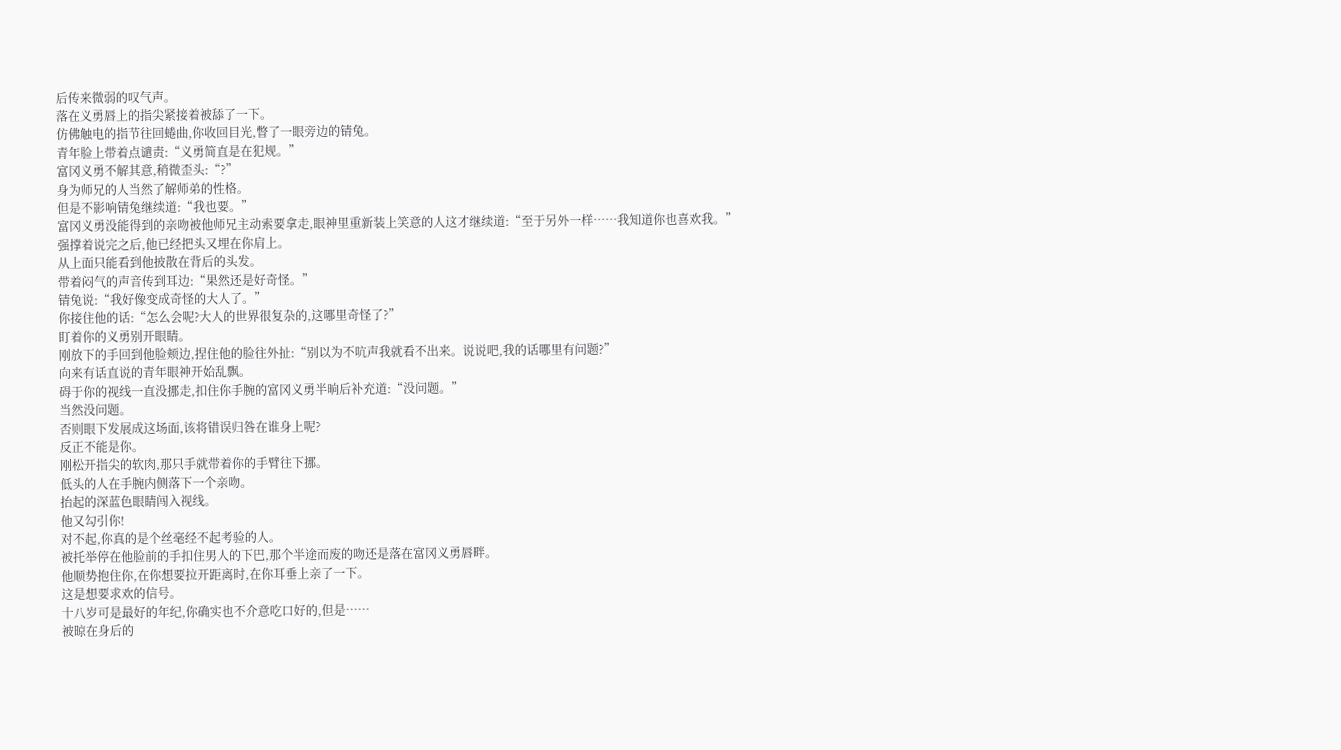后传来微弱的叹气声。
落在义勇唇上的指尖紧接着被舔了一下。
仿佛触电的指节往回蜷曲,你收回目光,瞥了一眼旁边的锖兔。
青年脸上带着点谴责:“义勇简直是在犯规。”
富冈义勇不解其意,稍微歪头:“?”
身为师兄的人当然了解师弟的性格。
但是不影响锖兔继续道:“我也要。”
富冈义勇没能得到的亲吻被他师兄主动索要拿走,眼神里重新装上笑意的人这才继续道:“至于另外一样……我知道你也喜欢我。”
强撑着说完之后,他已经把头又埋在你肩上。
从上面只能看到他披散在背后的头发。
带着闷气的声音传到耳边:“果然还是好奇怪。”
锖兔说:“我好像变成奇怪的大人了。”
你接住他的话:“怎么会呢?大人的世界很复杂的,这哪里奇怪了?”
盯着你的义勇别开眼睛。
刚放下的手回到他脸颊边,捏住他的脸往外扯:“别以为不吭声我就看不出来。说说吧,我的话哪里有问题?”
向来有话直说的青年眼神开始乱飘。
碍于你的视线一直没挪走,扣住你手腕的富冈义勇半晌后补充道:“没问题。”
当然没问题。
否则眼下发展成这场面,该将错误归咎在谁身上呢?
反正不能是你。
刚松开指尖的软肉,那只手就带着你的手臂往下挪。
低头的人在手腕内侧落下一个亲吻。
抬起的深蓝色眼睛闯入视线。
他又勾引你!
对不起,你真的是个丝毫经不起考验的人。
被托举停在他脸前的手扣住男人的下巴,那个半途而废的吻还是落在富冈义勇唇畔。
他顺势抱住你,在你想要拉开距离时,在你耳垂上亲了一下。
这是想要求欢的信号。
十八岁可是最好的年纪,你确实也不介意吃口好的,但是……
被晾在身后的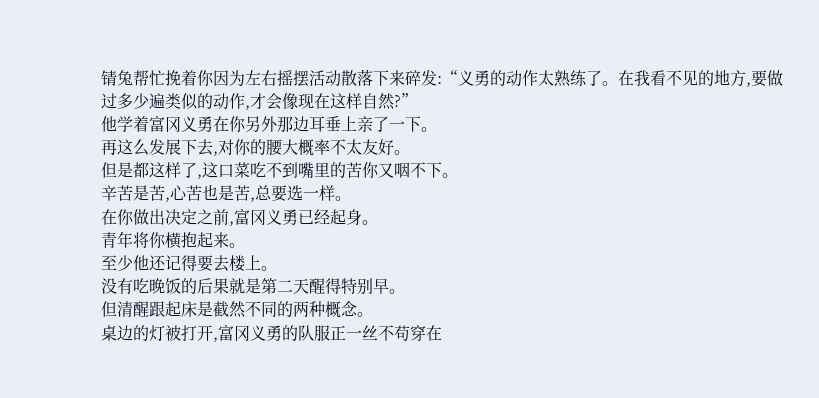锖兔帮忙挽着你因为左右摇摆活动散落下来碎发:“义勇的动作太熟练了。在我看不见的地方,要做过多少遍类似的动作,才会像现在这样自然?”
他学着富冈义勇在你另外那边耳垂上亲了一下。
再这么发展下去,对你的腰大概率不太友好。
但是都这样了,这口菜吃不到嘴里的苦你又咽不下。
辛苦是苦,心苦也是苦,总要选一样。
在你做出决定之前,富冈义勇已经起身。
青年将你横抱起来。
至少他还记得要去楼上。
没有吃晚饭的后果就是第二天醒得特别早。
但清醒跟起床是截然不同的两种概念。
桌边的灯被打开,富冈义勇的队服正一丝不苟穿在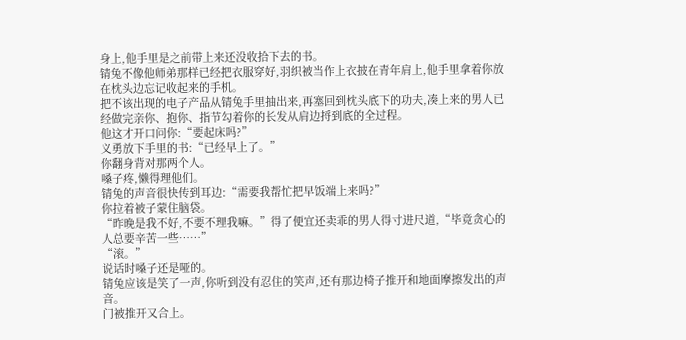身上,他手里是之前带上来还没收拾下去的书。
锖兔不像他师弟那样已经把衣服穿好,羽织被当作上衣披在青年肩上,他手里拿着你放在枕头边忘记收起来的手机。
把不该出现的电子产品从锖兔手里抽出来,再塞回到枕头底下的功夫,凑上来的男人已经做完亲你、抱你、指节勾着你的长发从肩边捋到底的全过程。
他这才开口问你:“要起床吗?”
义勇放下手里的书:“已经早上了。”
你翻身背对那两个人。
嗓子疼,懒得理他们。
锖兔的声音很快传到耳边:“需要我帮忙把早饭端上来吗?”
你拉着被子蒙住脑袋。
“昨晚是我不好,不要不理我嘛。”得了便宜还卖乖的男人得寸进尺道,“毕竟贪心的人总要辛苦一些……”
“滚。”
说话时嗓子还是哑的。
锖兔应该是笑了一声,你听到没有忍住的笑声,还有那边椅子推开和地面摩擦发出的声音。
门被推开又合上。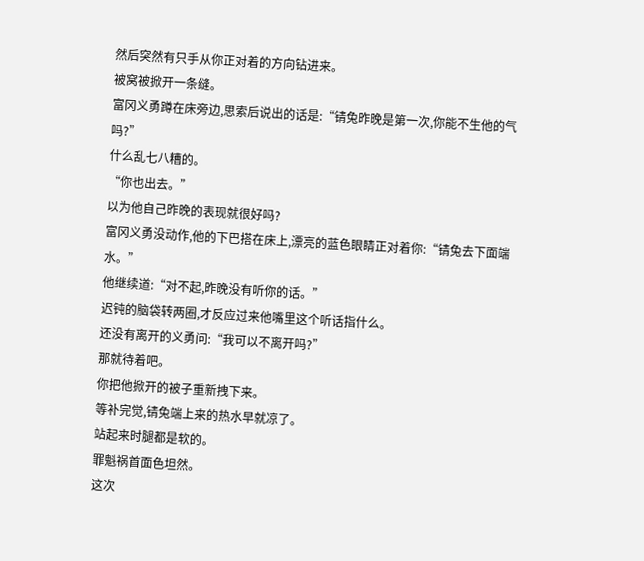然后突然有只手从你正对着的方向钻进来。
被窝被掀开一条缝。
富冈义勇蹲在床旁边,思索后说出的话是:“锖兔昨晚是第一次,你能不生他的气吗?”
什么乱七八糟的。
“你也出去。”
以为他自己昨晚的表现就很好吗?
富冈义勇没动作,他的下巴搭在床上,漂亮的蓝色眼睛正对着你:“锖兔去下面端水。”
他继续道:“对不起,昨晚没有听你的话。”
迟钝的脑袋转两圈,才反应过来他嘴里这个听话指什么。
还没有离开的义勇问:“我可以不离开吗?”
那就待着吧。
你把他掀开的被子重新拽下来。
等补完觉,锖兔端上来的热水早就凉了。
站起来时腿都是软的。
罪魁祸首面色坦然。
这次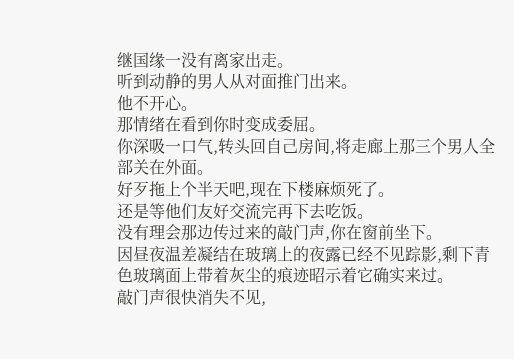继国缘一没有离家出走。
听到动静的男人从对面推门出来。
他不开心。
那情绪在看到你时变成委屈。
你深吸一口气,转头回自己房间,将走廊上那三个男人全部关在外面。
好歹拖上个半天吧,现在下楼麻烦死了。
还是等他们友好交流完再下去吃饭。
没有理会那边传过来的敲门声,你在窗前坐下。
因昼夜温差凝结在玻璃上的夜露已经不见踪影,剩下青色玻璃面上带着灰尘的痕迹昭示着它确实来过。
敲门声很快消失不见,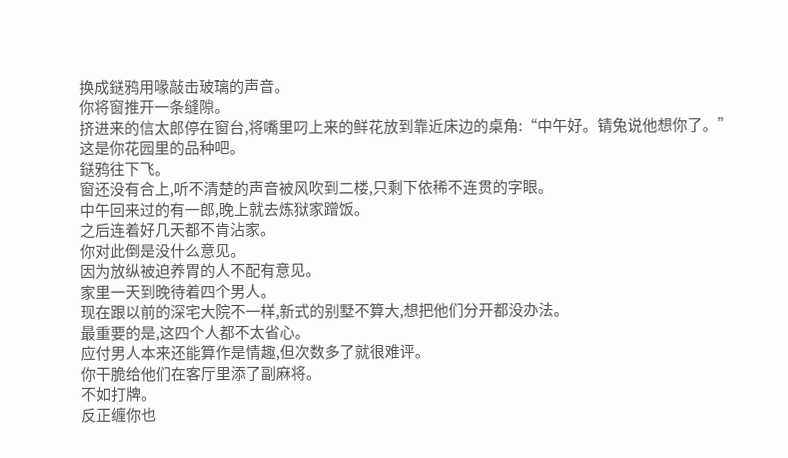换成鎹鸦用喙敲击玻璃的声音。
你将窗推开一条缝隙。
挤进来的信太郎停在窗台,将嘴里叼上来的鲜花放到靠近床边的桌角:“中午好。锖兔说他想你了。”
这是你花园里的品种吧。
鎹鸦往下飞。
窗还没有合上,听不清楚的声音被风吹到二楼,只剩下依稀不连贯的字眼。
中午回来过的有一郎,晚上就去炼狱家蹭饭。
之后连着好几天都不肯沾家。
你对此倒是没什么意见。
因为放纵被迫养胃的人不配有意见。
家里一天到晚待着四个男人。
现在跟以前的深宅大院不一样,新式的别墅不算大,想把他们分开都没办法。
最重要的是,这四个人都不太省心。
应付男人本来还能算作是情趣,但次数多了就很难评。
你干脆给他们在客厅里添了副麻将。
不如打牌。
反正缠你也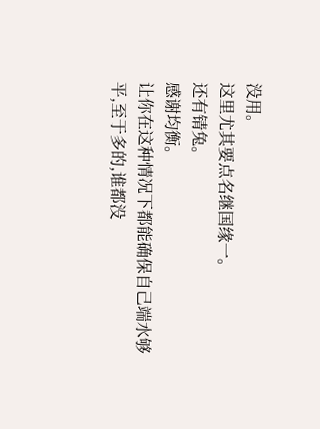没用。
这里尤其要点名继国缘一。
还有锖兔。
感谢均衡。
让你在这种情况下都能确保自己端水够平,至于多的,谁都没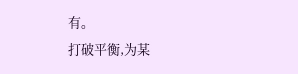有。
打破平衡,为某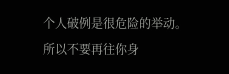个人破例是很危险的举动。
所以不要再往你身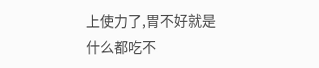上使力了,胃不好就是什么都吃不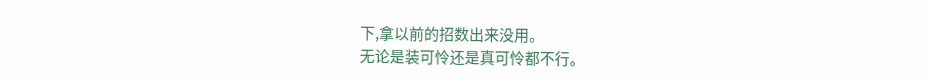下,拿以前的招数出来没用。
无论是装可怜还是真可怜都不行。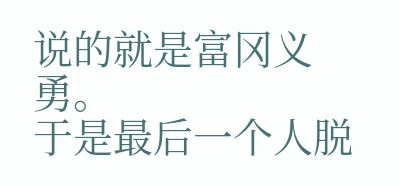说的就是富冈义勇。
于是最后一个人脱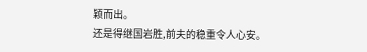颖而出。
还是得继国岩胜,前夫的稳重令人心安。